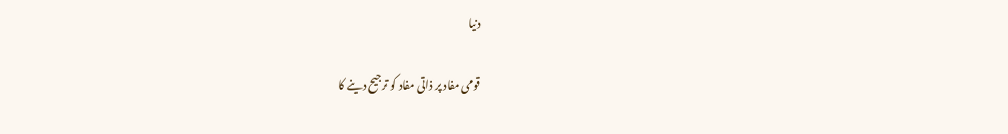دنیا

قومی مفاد پر ذاتی مفاد کو ترجیح دینے کا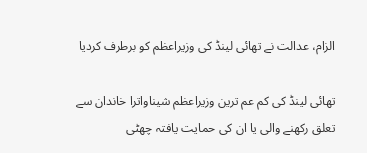الزام، عدالت نے تھائی لینڈ کی وزیراعظم کو برطرف کردیا

تھائی لینڈ کی کم عم ترین وزیراعظم شیناواترا خاندان سے تعلق رکھنے والی یا ان کی حمایت یافتہ چھٹی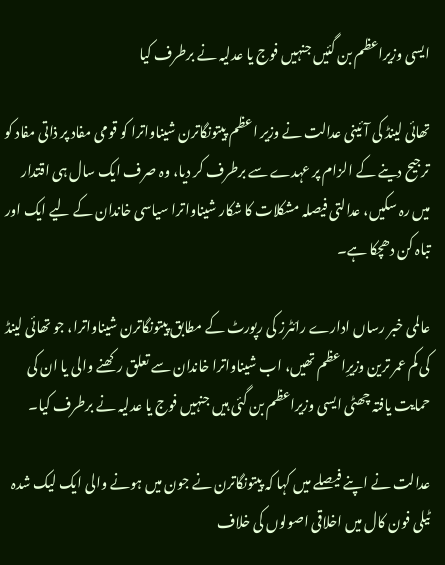ایسی وزیراعظم بن گئیں جنہیں فوج یا عدلیہ نے برطرف کیا

تھائی لینڈ کی آئینی عدالت نے وزیر اعظم پیتونگاترن شیناواترا کو قومی مفاد پر ذاتی مفاد کو ترجیح دینے کے الزام پر عہدے سے برطرف کر دیا، وہ صرف ایک سال ہی اقتدار میں رہ سکیں، عدالتی فیصلہ مشکلات کا شکار شیناواترا سیاسی خاندان کے لیے ایک اور تباہ کن دھچکا ہے۔

عالمی خبر رساں ادارے رائٹرز کی رپورٹ کے مطابق پیتونگاترن شیناواترا، جو تھائی لینڈ کی کم عمر ترین وزیرِاعظم تھیں، اب شیناواترا خاندان سے تعلق رکھنے والی یا ان کی حمایت یافتہ چھٹی ایسی وزیراعظم بن گئی ہیں جنہیں فوج یا عدلیہ نے برطرف کیا۔

عدالت نے اپنے فیصلے میں کہا کہ پیتونگاترن نے جون میں ہونے والی ایک لیک شدہ ٹیلی فون کال میں اخلاقی اصولوں کی خلاف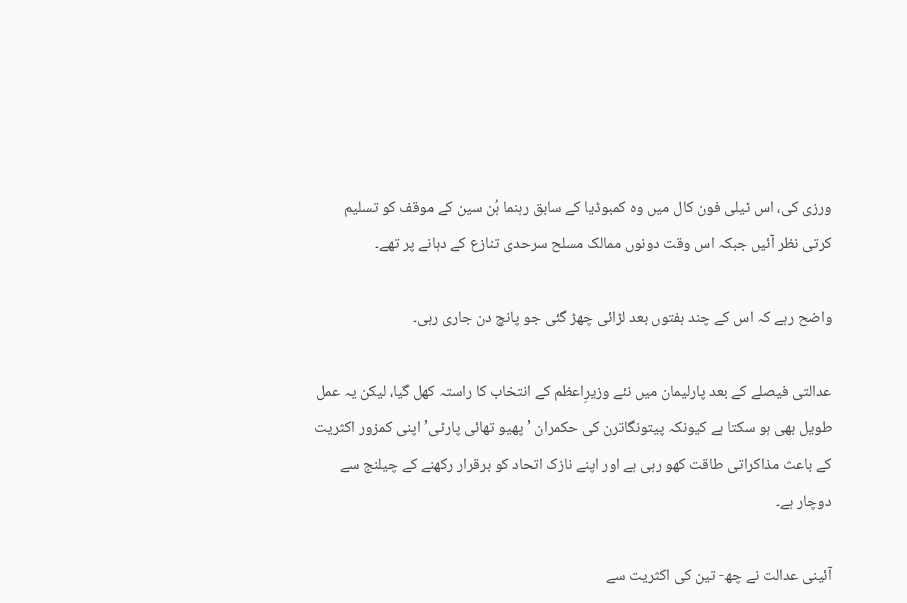ورزی کی، اس ٹیلی فون کال میں وہ کمبوڈیا کے سابق رہنما ہُن سین کے موقف کو تسلیم کرتی نظر آئیں جبکہ اس وقت دونوں ممالک مسلح سرحدی تنازع کے دہانے پر تھے۔

واضح رہے کہ اس کے چند ہفتوں بعد لڑائی چھڑ گئی جو پانچ دن جاری رہی۔

عدالتی فیصلے کے بعد پارلیمان میں نئے وزیرِاعظم کے انتخاب کا راستہ کھل گیا، لیکن یہ عمل طویل بھی ہو سکتا ہے کیونکہ پیتونگاترن کی حکمران ’ پھیو تھائی پارٹی’ اپنی کمزور اکثریت کے باعث مذاکراتی طاقت کھو رہی ہے اور اپنے نازک اتحاد کو برقرار رکھنے کے چیلنج سے دوچار ہے۔

آئینی عدالت نے چھ- تین کی اکثریت سے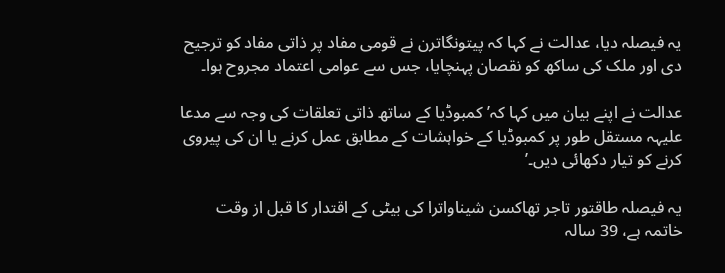یہ فیصلہ دیا، عدالت نے کہا کہ پیتونگاترن نے قومی مفاد پر ذاتی مفاد کو ترجیح دی اور ملک کی ساکھ کو نقصان پہنچایا، جس سے عوامی اعتماد مجروح ہوا۔

عدالت نے اپنے بیان میں کہا کہ’ کمبوڈیا کے ساتھ ذاتی تعلقات کی وجہ سے مدعا علیہہ مستقل طور پر کمبوڈیا کے خواہشات کے مطابق عمل کرنے یا ان کی پیروی کرنے کو تیار دکھائی دیں۔’

یہ فیصلہ طاقتور تاجر تھاکسن شیناواترا کی بیٹی کے اقتدار کا قبل از وقت خاتمہ ہے، 39 سالہ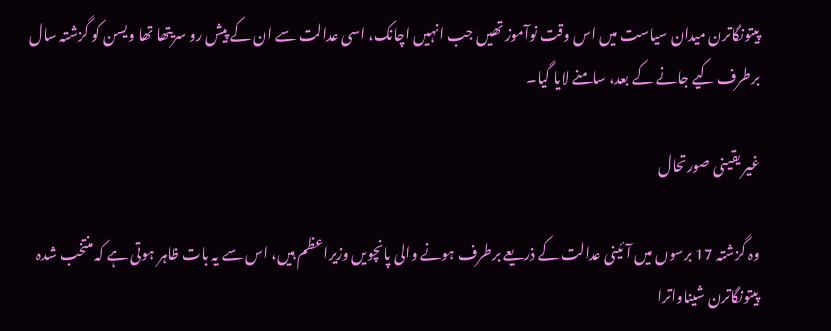پیتونگاترن میدان سیاست میں اس وقت نوآموز تھیں جب انہیں اچانک، اسی عدالت سے ان کے پیش رو سریتھا تھا ویسن کو گزشتہ سال برطرف کیے جانے کے بعد، سامنے لایا گیا۔

غیر یقینی صورتحال

وہ گزشتہ 17 برسوں میں آئینی عدالت کے ذریعے برطرف ہونے والی پانچویں وزیراعظم ہیں، اس سے یہ بات ظاہر ہوتی ہے کہ منتخب شدہ پیتونگاترن شیناواترا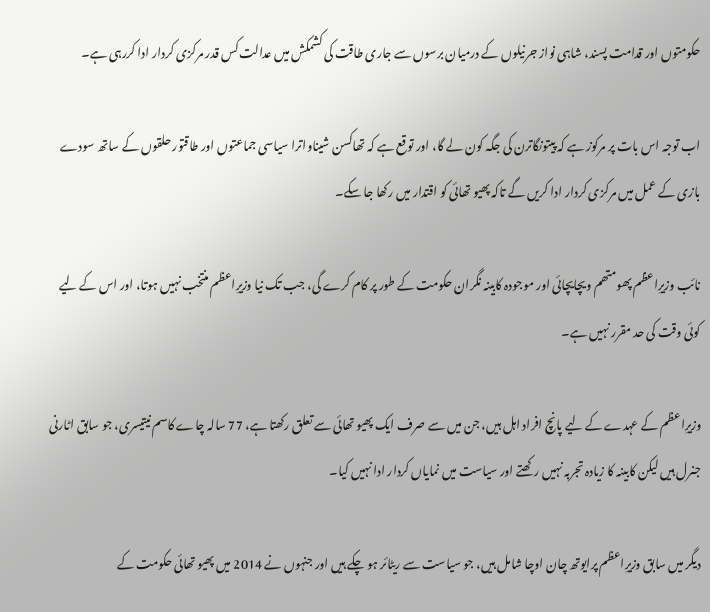حکومتوں اور قدامت پسند، شاہی نواز جرنیلوں کے درمیان برسوں سے جاری طاقت کی کشمکش میں عدالت کس قدر مرکزی کردار ادا کررہی ہے۔

اب توجہ اس بات پر مرکوز ہے کہ پیتونگاترن کی جگہ کون لے گا، اور توقع ہے کہ تھاکسن شیناواترا سیاسی جماعتوں اور طاقتور حلقوں کے ساتھ سودے بازی کے عمل میں مرکزی کردار ادا کریں گے تاکہ پھیو تھائی کو اقتدار میں رکھا جا سکے۔

نائب وزیرِاعظم پھومتھم ویچایچائی اور موجودہ کابینہ نگران حکومت کے طور پر کام کرے گی، جب تک نیا وزیرِاعظم منتخب نہیں ہوتا، اور اس کے لیے کوئی وقت کی حد مقرر نہیں ہے۔

وزیرِاعظم کے عہدے کے لیے پانچ افراد اہل ہیں، جن میں سے صرف ایک پھیو تھائی سے تعلق رکھتا ہے، 77 سالہ چاے کاسم نیتیسری، جو سابق اٹارنی جنرل ہیں لیکن کابینہ کا زیادہ تجربہ نہیں رکھتے اور سیاست میں نمایاں کردار ادا نہیں کیا۔

دیگر میں سابق وزیرِاعظم پرایوتھ چان اوچا شامل ہیں، جو سیاست سے ریٹائر ہو چکے ہیں اور جنہوں نے 2014 میں پھیو تھائی حکومت کے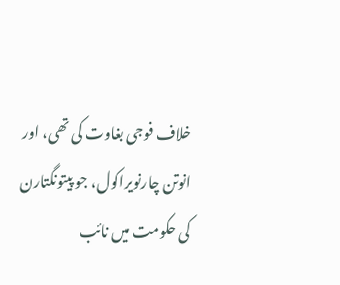خلاف فوجی بغاوت کی تھی، اور انوتن چارنویراکول، جو پیتونگتارن کی حکومت میں نائب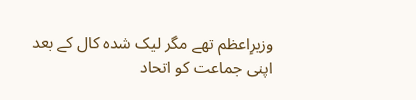وزیرِاعظم تھے مگر لیک شدہ کال کے بعد اپنی جماعت کو اتحاد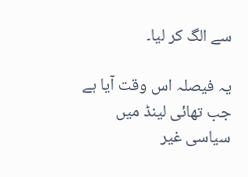سے الگ کر لیا۔

یہ فیصلہ اس وقت آیا ہے جب تھائی لینڈ میں سیاسی غیر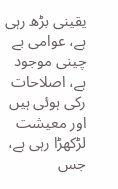یقینی بڑھ رہی ہے، عوامی بے چینی موجود ہے، اصلاحات رکی ہوئی ہیں اور معیشت لڑکھڑا رہی ہے، جس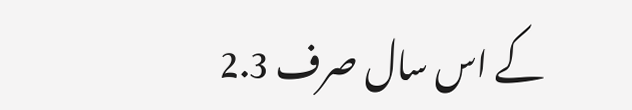کے اس سال صرف 2.3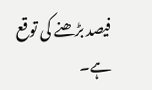فیصد بڑھنے کی توقع ہے۔